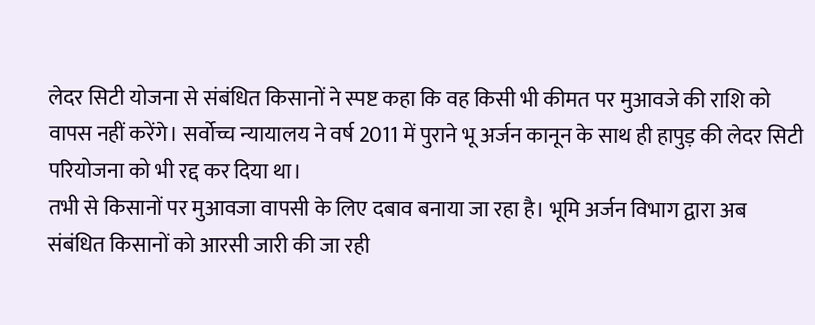लेदर सिटी योजना से संबंधित किसानों ने स्पष्ट कहा कि वह किसी भी कीमत पर मुआवजे की राशि को वापस नहीं करेंगे। सर्वोच्च न्यायालय ने वर्ष 2011 में पुराने भू अर्जन कानून के साथ ही हापुड़ की लेदर सिटी परियोजना को भी रद्द कर दिया था।
तभी से किसानों पर मुआवजा वापसी के लिए दबाव बनाया जा रहा है। भूमि अर्जन विभाग द्वारा अब संबंधित किसानों को आरसी जारी की जा रही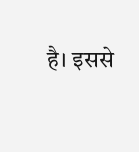है। इससे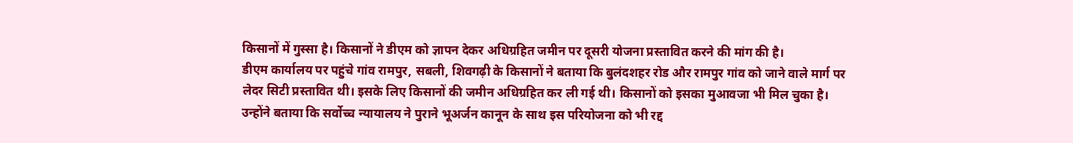किसानों में गुस्सा है। किसानों ने डीएम को ज्ञापन देकर अधिग्रहित जमीन पर दूसरी योजना प्रस्तावित करने की मांग की है।
डीएम कार्यालय पर पहुंचे गांव रामपुर, सबली, शिवगढ़ी के किसानों ने बताया कि बुलंदशहर रोड और रामपुर गांव को जाने वाले मार्ग पर लेदर सिटी प्रस्तावित थी। इसके लिए किसानों की जमीन अधिग्रहित कर ली गई थी। किसानों को इसका मुआवजा भी मिल चुका है।
उन्होंने बताया कि सर्वोच्च न्यायालय ने पुराने भूअर्जन कानून के साथ इस परियोजना को भी रद्द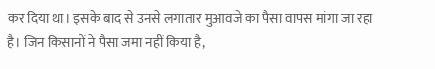कर दिया था। इसके बाद से उनसे लगातार मुआवजे का पैसा वापस मांगा जा रहा है। जिन किसानों ने पैसा जमा नहीं किया है,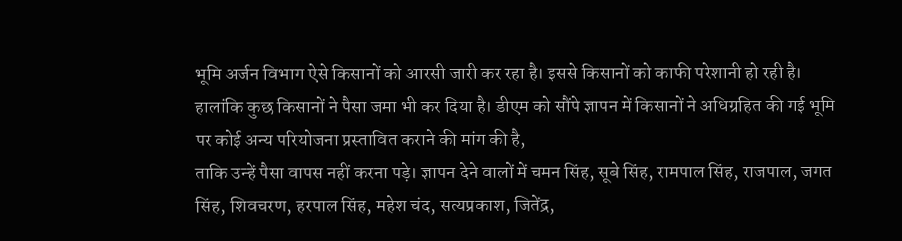भूमि अर्जन विभाग ऐसे किसानों को आरसी जारी कर रहा है। इससे किसानों को काफी परेशानी हो रही है। हालांकि कुछ किसानों ने पैसा जमा भी कर दिया है। डीएम को सौंपे ज्ञापन में किसानों ने अधिग्रहित की गई भूमि पर कोई अन्य परियोजना प्रस्तावित कराने की मांग की है,
ताकि उन्हें पैसा वापस नहीं करना पड़े। ज्ञापन देने वालों में चमन सिंह, सूबे सिंह, रामपाल सिंह, राजपाल, जगत सिंह, शिवचरण, हरपाल सिंह, महेश चंद, सत्यप्रकाश, जितेंद्र,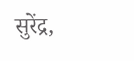सुरेंद्र,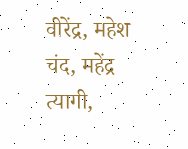वीरेंद्र, महेश चंद, महेंद्र त्यागी,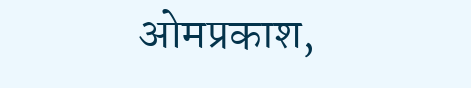ओमप्रकाश,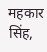महकार सिंह,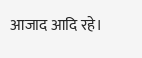आजाद आदि रहे।